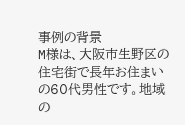事例の背景
M様は、大阪市生野区の住宅街で長年お住まいの60代男性です。地域の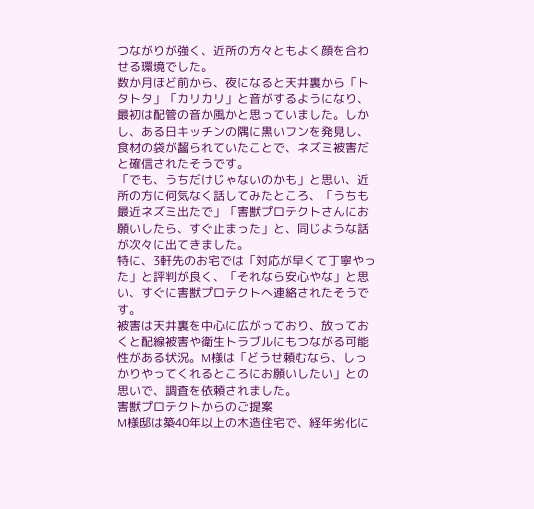つながりが強く、近所の方々ともよく顔を合わせる環境でした。
数か月ほど前から、夜になると天井裏から「トタトタ」「カリカリ」と音がするようになり、最初は配管の音か風かと思っていました。しかし、ある日キッチンの隅に黒いフンを発見し、食材の袋が齧られていたことで、ネズミ被害だと確信されたそうです。
「でも、うちだけじゃないのかも」と思い、近所の方に何気なく話してみたところ、「うちも最近ネズミ出たで」「害獣プロテクトさんにお願いしたら、すぐ止まった」と、同じような話が次々に出てきました。
特に、3軒先のお宅では「対応が早くて丁寧やった」と評判が良く、「それなら安心やな」と思い、すぐに害獣プロテクトへ連絡されたそうです。
被害は天井裏を中心に広がっており、放っておくと配線被害や衛生トラブルにもつながる可能性がある状況。M様は「どうせ頼むなら、しっかりやってくれるところにお願いしたい」との思いで、調査を依頼されました。
害獣プロテクトからのご提案
M様邸は築40年以上の木造住宅で、経年劣化に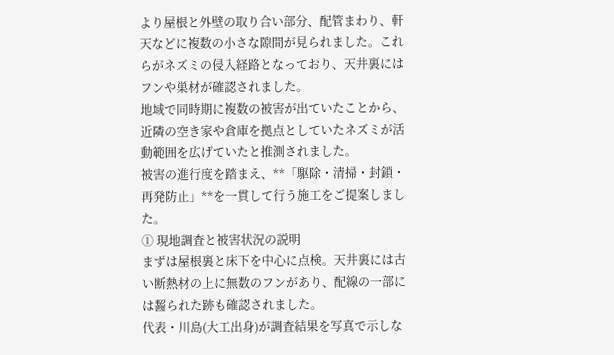より屋根と外壁の取り合い部分、配管まわり、軒天などに複数の小さな隙間が見られました。これらがネズミの侵入経路となっており、天井裏にはフンや巣材が確認されました。
地域で同時期に複数の被害が出ていたことから、近隣の空き家や倉庫を拠点としていたネズミが活動範囲を広げていたと推測されました。
被害の進行度を踏まえ、**「駆除・清掃・封鎖・再発防止」**を一貫して行う施工をご提案しました。
① 現地調査と被害状況の説明
まずは屋根裏と床下を中心に点検。天井裏には古い断熱材の上に無数のフンがあり、配線の一部には齧られた跡も確認されました。
代表・川島(大工出身)が調査結果を写真で示しな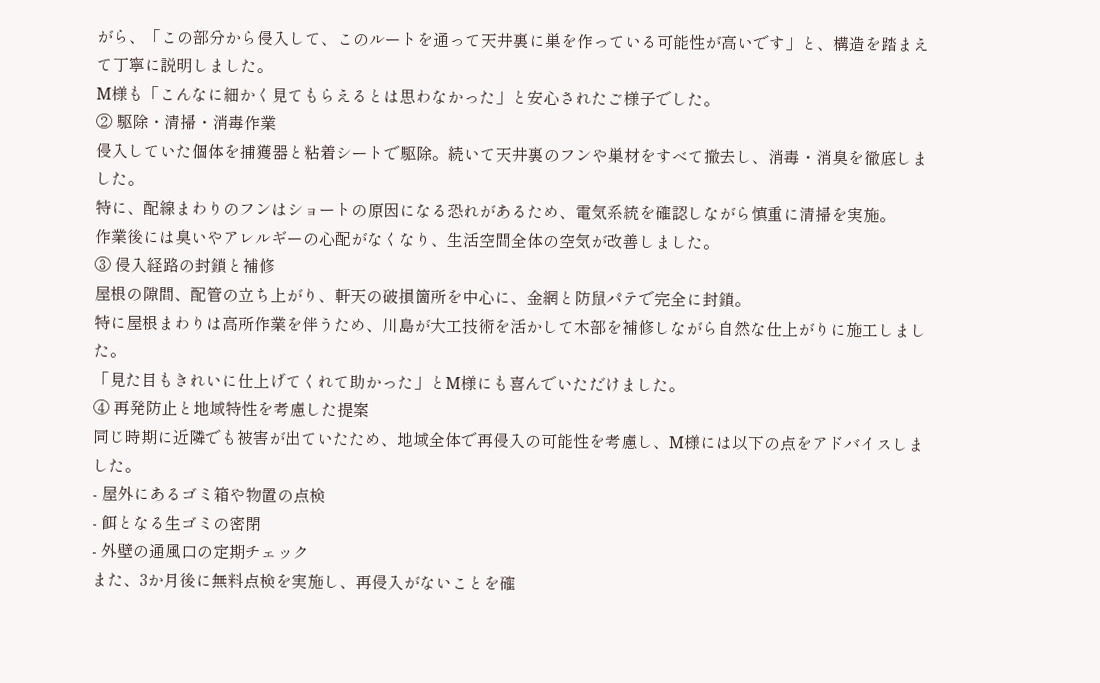がら、「この部分から侵入して、このルートを通って天井裏に巣を作っている可能性が高いです」と、構造を踏まえて丁寧に説明しました。
M様も「こんなに細かく見てもらえるとは思わなかった」と安心されたご様子でした。
② 駆除・清掃・消毒作業
侵入していた個体を捕獲器と粘着シートで駆除。続いて天井裏のフンや巣材をすべて撤去し、消毒・消臭を徹底しました。
特に、配線まわりのフンはショートの原因になる恐れがあるため、電気系統を確認しながら慎重に清掃を実施。
作業後には臭いやアレルギーの心配がなくなり、生活空間全体の空気が改善しました。
③ 侵入経路の封鎖と補修
屋根の隙間、配管の立ち上がり、軒天の破損箇所を中心に、金網と防鼠パテで完全に封鎖。
特に屋根まわりは高所作業を伴うため、川島が大工技術を活かして木部を補修しながら自然な仕上がりに施工しました。
「見た目もきれいに仕上げてくれて助かった」とM様にも喜んでいただけました。
④ 再発防止と地域特性を考慮した提案
同じ時期に近隣でも被害が出ていたため、地域全体で再侵入の可能性を考慮し、M様には以下の点をアドバイスしました。
- 屋外にあるゴミ箱や物置の点検
- 餌となる生ゴミの密閉
- 外壁の通風口の定期チェック
また、3か月後に無料点検を実施し、再侵入がないことを確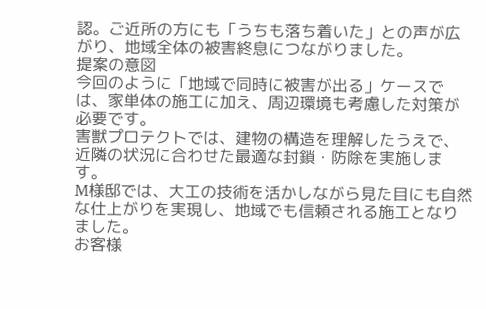認。ご近所の方にも「うちも落ち着いた」との声が広がり、地域全体の被害終息につながりました。
提案の意図
今回のように「地域で同時に被害が出る」ケースでは、家単体の施工に加え、周辺環境も考慮した対策が必要です。
害獣プロテクトでは、建物の構造を理解したうえで、近隣の状況に合わせた最適な封鎖・防除を実施します。
M様邸では、大工の技術を活かしながら見た目にも自然な仕上がりを実現し、地域でも信頼される施工となりました。
お客様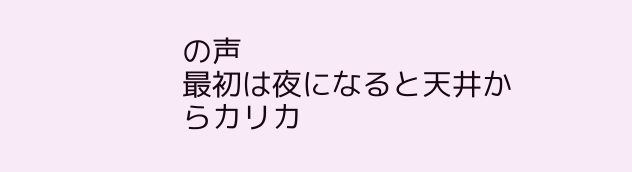の声
最初は夜になると天井からカリカ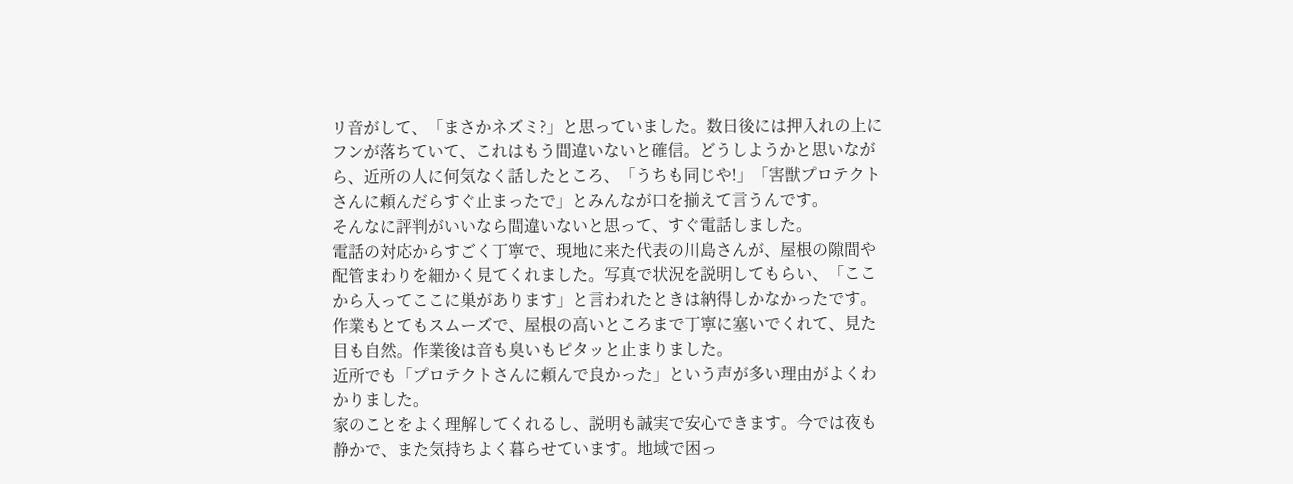リ音がして、「まさかネズミ?」と思っていました。数日後には押入れの上にフンが落ちていて、これはもう間違いないと確信。どうしようかと思いながら、近所の人に何気なく話したところ、「うちも同じや!」「害獣プロテクトさんに頼んだらすぐ止まったで」とみんなが口を揃えて言うんです。
そんなに評判がいいなら間違いないと思って、すぐ電話しました。
電話の対応からすごく丁寧で、現地に来た代表の川島さんが、屋根の隙間や配管まわりを細かく見てくれました。写真で状況を説明してもらい、「ここから入ってここに巣があります」と言われたときは納得しかなかったです。
作業もとてもスムーズで、屋根の高いところまで丁寧に塞いでくれて、見た目も自然。作業後は音も臭いもピタッと止まりました。
近所でも「プロテクトさんに頼んで良かった」という声が多い理由がよくわかりました。
家のことをよく理解してくれるし、説明も誠実で安心できます。今では夜も静かで、また気持ちよく暮らせています。地域で困っ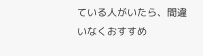ている人がいたら、間違いなくおすすめ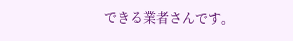できる業者さんです。